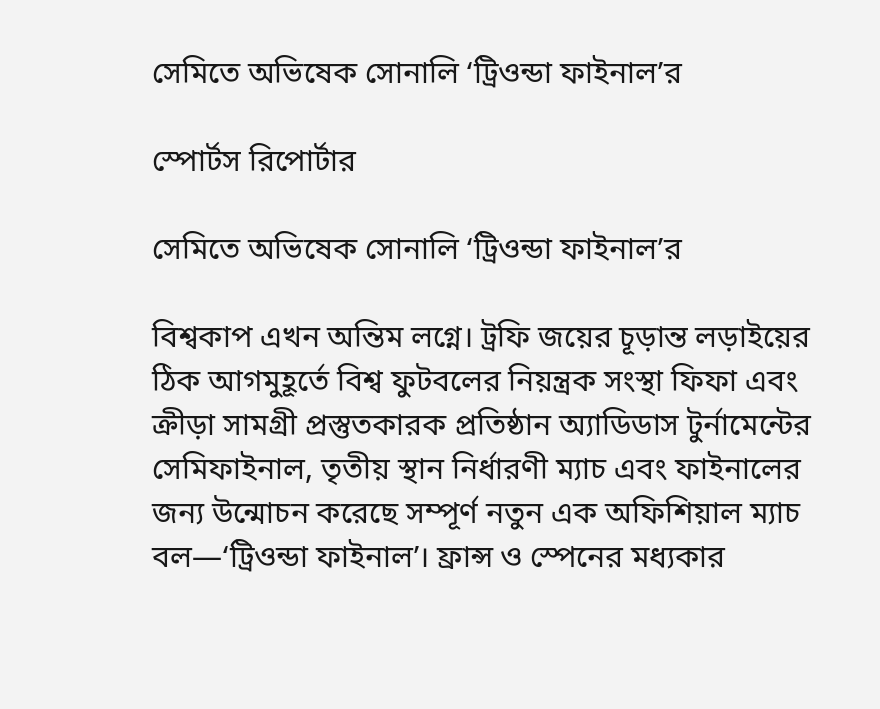সেমিতে অভিষেক সোনালি ‘ট্রিওন্ডা ফাইনাল’র

স্পোর্টস রিপোর্টার

সেমিতে অভিষেক সোনালি ‘ট্রিওন্ডা ফাইনাল’র

বিশ্বকাপ এখন অন্তিম লগ্নে। ট্রফি জয়ের চূড়ান্ত লড়াইয়ের ঠিক আগমুহূর্তে বিশ্ব ফুটবলের নিয়ন্ত্রক সংস্থা ফিফা এবং ক্রীড়া সামগ্রী প্রস্তুতকারক প্রতিষ্ঠান অ্যাডিডাস টুর্নামেন্টের সেমিফাইনাল, তৃতীয় স্থান নির্ধারণী ম্যাচ এবং ফাইনালের জন্য উন্মোচন করেছে সম্পূর্ণ নতুন এক অফিশিয়াল ম্যাচ বল—‘ট্রিওন্ডা ফাইনাল’। ফ্রান্স ও স্পেনের মধ্যকার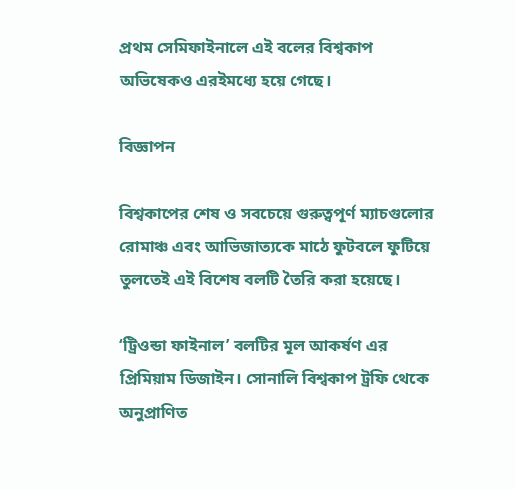প্রথম সেমিফাইনালে এই বলের বিশ্বকাপ অভিষেকও এরইমধ্যে হয়ে গেছে।

বিজ্ঞাপন

বিশ্বকাপের শেষ ও সবচেয়ে গুরুত্বপূর্ণ ম্যাচগুলোর রোমাঞ্চ এবং আভিজাত্যকে মাঠে ফুটবলে ফুটিয়ে তুলতেই এই বিশেষ বলটি তৈরি করা হয়েছে।

‘ট্রিওন্ডা ফাইনাল’ বলটির মূল আকর্ষণ এর প্রিমিয়াম ডিজাইন। সোনালি বিশ্বকাপ ট্রফি থেকে অনুপ্রাণিত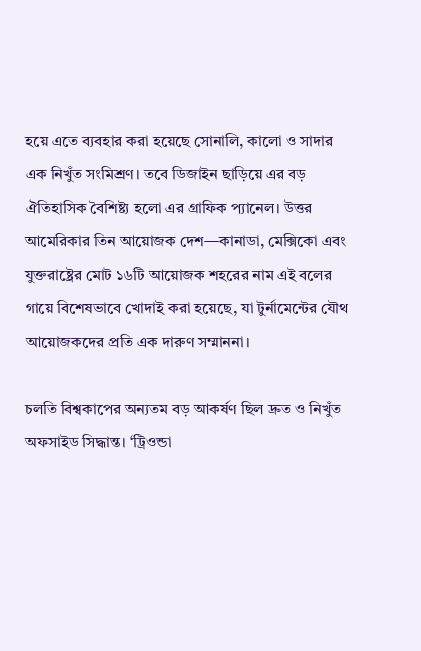হয়ে এতে ব্যবহার করা হয়েছে সোনালি, কালো ও সাদার এক নিখুঁত সংমিশ্রণ। তবে ডিজাইন ছাড়িয়ে এর বড় ঐতিহাসিক বৈশিষ্ট্য হলো এর গ্রাফিক প্যানেল। উত্তর আমেরিকার তিন আয়োজক দেশ—কানাডা, মেক্সিকো এবং যুক্তরাষ্ট্রের মোট ১৬টি আয়োজক শহরের নাম এই বলের গায়ে বিশেষভাবে খোদাই করা হয়েছে, যা টুর্নামেন্টের যৌথ আয়োজকদের প্রতি এক দারুণ সম্মাননা।

চলতি বিশ্বকাপের অন্যতম বড় আকর্ষণ ছিল দ্রুত ও নিখুঁত অফসাইড সিদ্ধান্ত। ‘ট্রিওন্ডা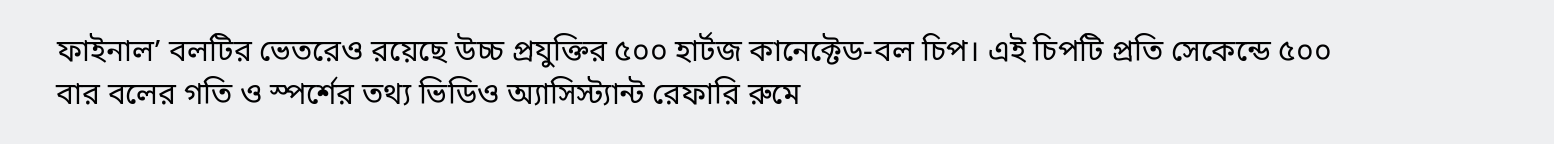ফাইনাল’ বলটির ভেতরেও রয়েছে উচ্চ প্রযুক্তির ৫০০ হার্টজ কানেক্টেড-বল চিপ। এই চিপটি প্রতি সেকেন্ডে ৫০০ বার বলের গতি ও স্পর্শের তথ্য ভিডিও অ্যাসিস্ট্যান্ট রেফারি রুমে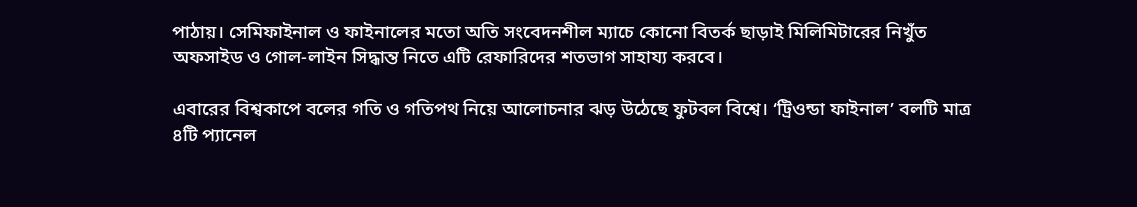পাঠায়। সেমিফাইনাল ও ফাইনালের মতো অতি সংবেদনশীল ম্যাচে কোনো বিতর্ক ছাড়াই মিলিমিটারের নিখুঁত অফসাইড ও গোল-লাইন সিদ্ধান্ত নিতে এটি রেফারিদের শতভাগ সাহায্য করবে।

এবারের বিশ্বকাপে বলের গতি ও গতিপথ নিয়ে আলোচনার ঝড় উঠেছে ফুটবল বিশ্বে। ‘ট্রিওন্ডা ফাইনাল’ বলটি মাত্র ৪টি প্যানেল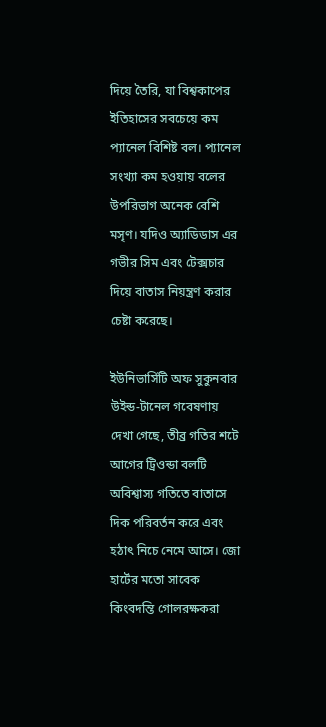দিয়ে তৈরি, যা বিশ্বকাপের ইতিহাসের সবচেয়ে কম প্যানেল বিশিষ্ট বল। প্যানেল সংখ্যা কম হওয়ায় বলের উপরিভাগ অনেক বেশি মসৃণ। যদিও অ্যাডিডাস এর গভীর সিম এবং টেক্সচার দিয়ে বাতাস নিয়ন্ত্রণ করার চেষ্টা করেছে।

ইউনিভার্সিটি অফ সুকুনবার উইন্ড-টানেল গবেষণায় দেখা গেছে, তীব্র গতির শটে আগের ট্রিওন্ডা বলটি অবিশ্বাস্য গতিতে বাতাসে দিক পরিবর্তন করে এবং হঠাৎ নিচে নেমে আসে। জো হার্টের মতো সাবেক কিংবদন্তি গোলরক্ষকরা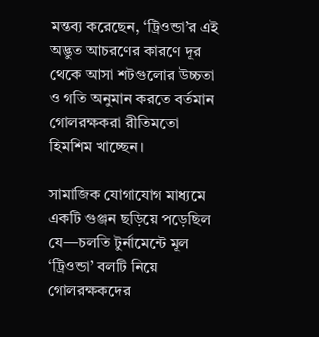মন্তব্য করেছেন, ‘ট্রিওন্ডা’র এই অদ্ভুত আচরণের কারণে দূর থেকে আসা শটগুলোর উচ্চতা ও গতি অনুমান করতে বর্তমান গোলরক্ষকরা রীতিমতো হিমশিম খাচ্ছেন।

সামাজিক যোগাযোগ মাধ্যমে একটি গুঞ্জন ছড়িয়ে পড়েছিল যে—চলতি টুর্নামেন্টে মূল ‘ট্রিওন্ডা’ বলটি নিয়ে গোলরক্ষকদের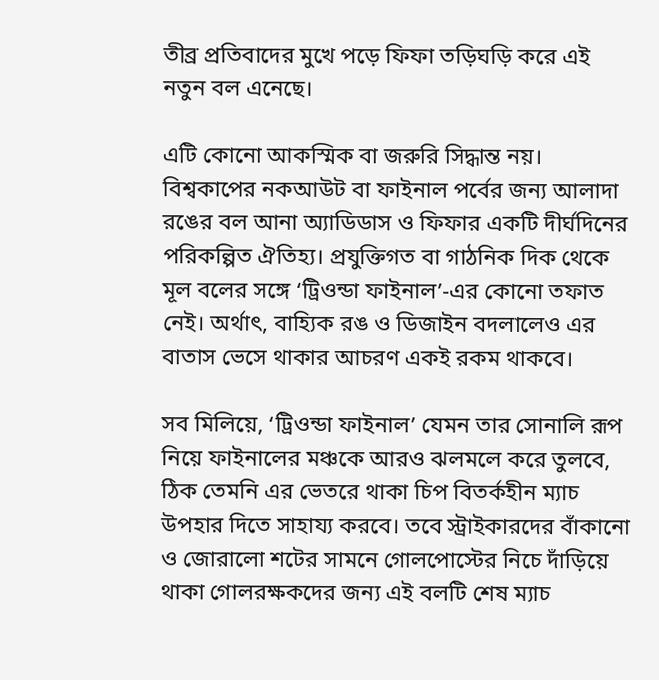তীব্র প্রতিবাদের মুখে পড়ে ফিফা তড়িঘড়ি করে এই নতুন বল এনেছে।

এটি কোনো আকস্মিক বা জরুরি সিদ্ধান্ত নয়। বিশ্বকাপের নকআউট বা ফাইনাল পর্বের জন্য আলাদা রঙের বল আনা অ্যাডিডাস ও ফিফার একটি দীর্ঘদিনের পরিকল্পিত ঐতিহ্য। প্রযুক্তিগত বা গাঠনিক দিক থেকে মূল বলের সঙ্গে ‘ট্রিওন্ডা ফাইনাল’-এর কোনো তফাত নেই। অর্থাৎ, বাহ্যিক রঙ ও ডিজাইন বদলালেও এর বাতাস ভেসে থাকার আচরণ একই রকম থাকবে।

সব মিলিয়ে, ‘ট্রিওন্ডা ফাইনাল’ যেমন তার সোনালি রূপ নিয়ে ফাইনালের মঞ্চকে আরও ঝলমলে করে তুলবে, ঠিক তেমনি এর ভেতরে থাকা চিপ বিতর্কহীন ম্যাচ উপহার দিতে সাহায্য করবে। তবে স্ট্রাইকারদের বাঁকানো ও জোরালো শটের সামনে গোলপোস্টের নিচে দাঁড়িয়ে থাকা গোলরক্ষকদের জন্য এই বলটি শেষ ম্যাচ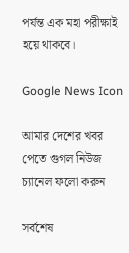পর্যন্ত এক মহা পরীক্ষাই হয়ে থাকবে।

Google News Icon

আমার দেশের খবর পেতে গুগল নিউজ চ্যানেল ফলো করুন

সর্বশেষ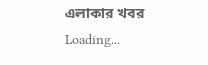এলাকার খবর
Loading...